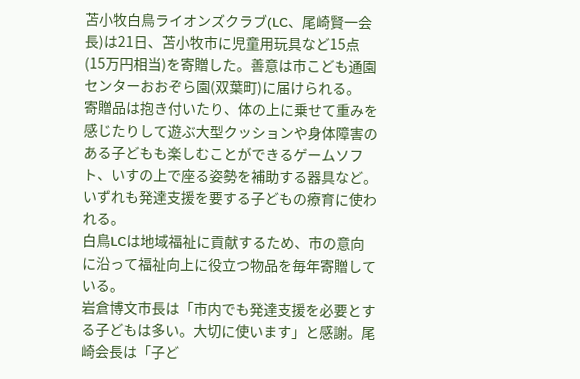苫小牧白鳥ライオンズクラブ(LC、尾崎賢一会長)は21日、苫小牧市に児童用玩具など15点(15万円相当)を寄贈した。善意は市こども通園センターおおぞら園(双葉町)に届けられる。
寄贈品は抱き付いたり、体の上に乗せて重みを感じたりして遊ぶ大型クッションや身体障害のある子どもも楽しむことができるゲームソフト、いすの上で座る姿勢を補助する器具など。いずれも発達支援を要する子どもの療育に使われる。
白鳥LCは地域福祉に貢献するため、市の意向に沿って福祉向上に役立つ物品を毎年寄贈している。
岩倉博文市長は「市内でも発達支援を必要とする子どもは多い。大切に使います」と感謝。尾崎会長は「子ど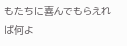もたちに喜んでもらえれば何よ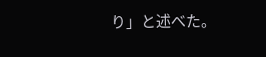り」と述べた。